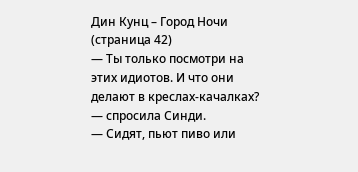Дин Кунц – Город Ночи (страница 42)
— Ты только посмотри на этих идиотов. И что они делают в креслах-качалках? — спросила Синди.
— Сидят, пьют пиво или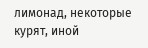лимонад, некоторые курят, иной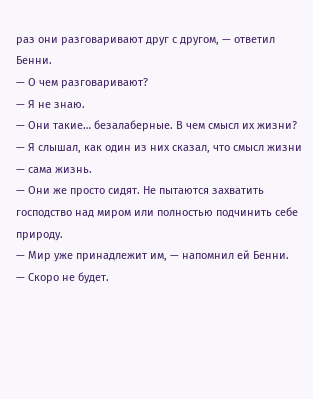раз они разговаривают друг с другом, — ответил Бенни.
— О чем разговаривают?
— Я не знаю.
— Они такие… безалаберные. В чем смысл их жизни?
— Я слышал, как один из них сказал, что смысл жизни — сама жизнь.
— Они же просто сидят. Не пытаются захватить господство над миром или полностью подчинить себе природу.
— Мир уже принадлежит им, — напомнил ей Бенни.
— Скоро не будет.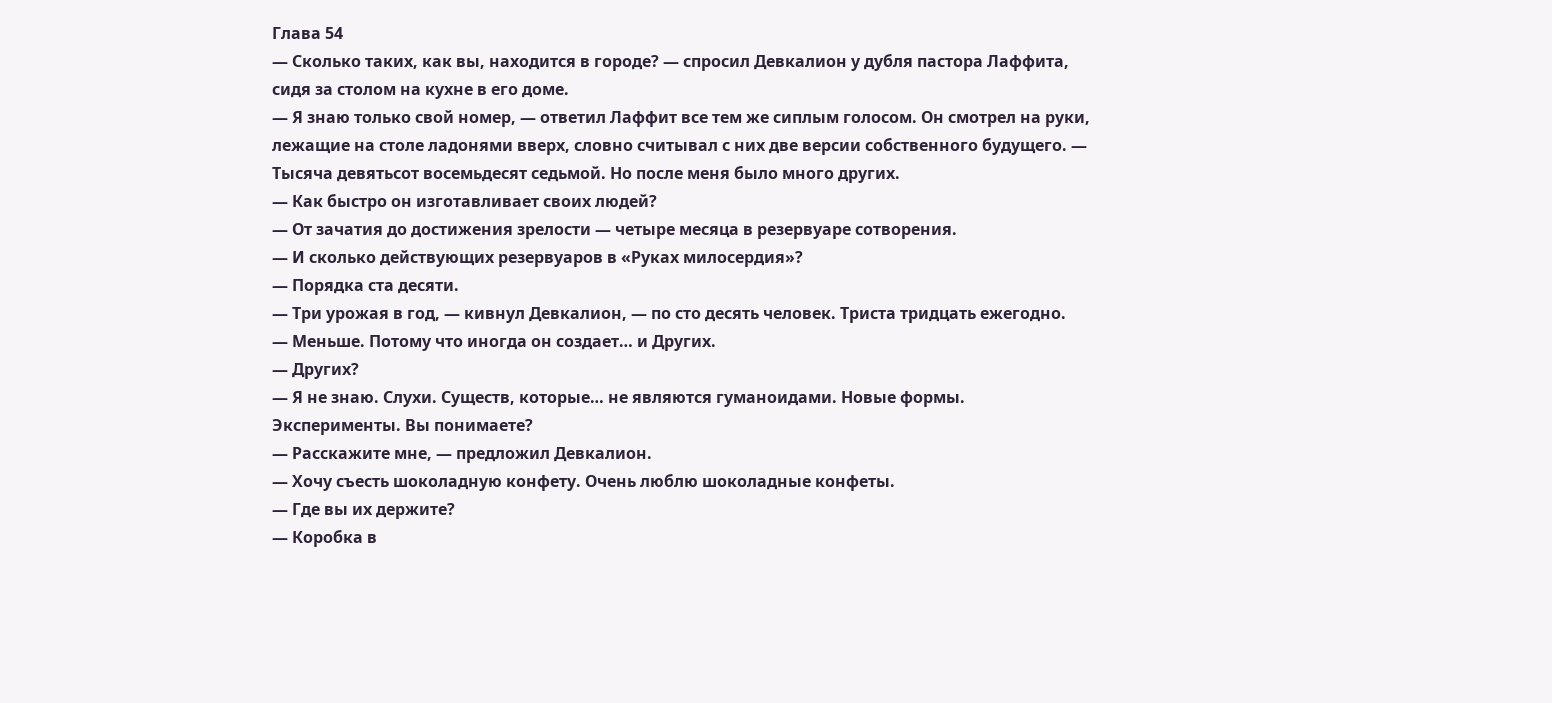Глава 54
— Сколько таких, как вы, находится в городе? — спросил Девкалион у дубля пастора Лаффита, сидя за столом на кухне в его доме.
— Я знаю только свой номер, — ответил Лаффит все тем же сиплым голосом. Он смотрел на руки, лежащие на столе ладонями вверх, словно считывал с них две версии собственного будущего. — Тысяча девятьсот восемьдесят седьмой. Но после меня было много других.
— Как быстро он изготавливает своих людей?
— От зачатия до достижения зрелости — четыре месяца в резервуаре сотворения.
— И сколько действующих резервуаров в «Руках милосердия»?
— Порядка ста десяти.
— Три урожая в год, — кивнул Девкалион, — по сто десять человек. Триста тридцать ежегодно.
— Меньше. Потому что иногда он создает… и Других.
— Других?
— Я не знаю. Слухи. Существ, которые… не являются гуманоидами. Новые формы. Эксперименты. Вы понимаете?
— Расскажите мне, — предложил Девкалион.
— Хочу съесть шоколадную конфету. Очень люблю шоколадные конфеты.
— Где вы их держите?
— Коробка в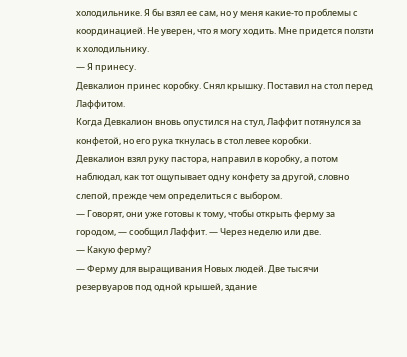холодильнике. Я бы взял ее сам, но у меня какие-то проблемы с координацией. Не уверен, что я могу ходить. Мне придется ползти к холодильнику.
— Я принесу.
Девкалион принес коробку. Снял крышку. Поставил на стол перед Лаффитом.
Когда Девкалион вновь опустился на стул, Лаффит потянулся за конфетой, но его рука ткнулась в стол левее коробки.
Девкалион взял руку пастора, направил в коробку, а потом наблюдал, как тот ощупывает одну конфету за другой, словно слепой, прежде чем определиться с выбором.
— Говорят, они уже готовы к тому, чтобы открыть ферму за городом, — сообщил Лаффит. — Через неделю или две.
— Какую ферму?
— Ферму для выращивания Новых людей. Две тысячи резервуаров под одной крышей, здание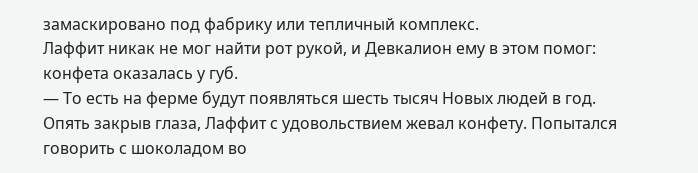замаскировано под фабрику или тепличный комплекс.
Лаффит никак не мог найти рот рукой, и Девкалион ему в этом помог: конфета оказалась у губ.
— То есть на ферме будут появляться шесть тысяч Новых людей в год.
Опять закрыв глаза, Лаффит с удовольствием жевал конфету. Попытался говорить с шоколадом во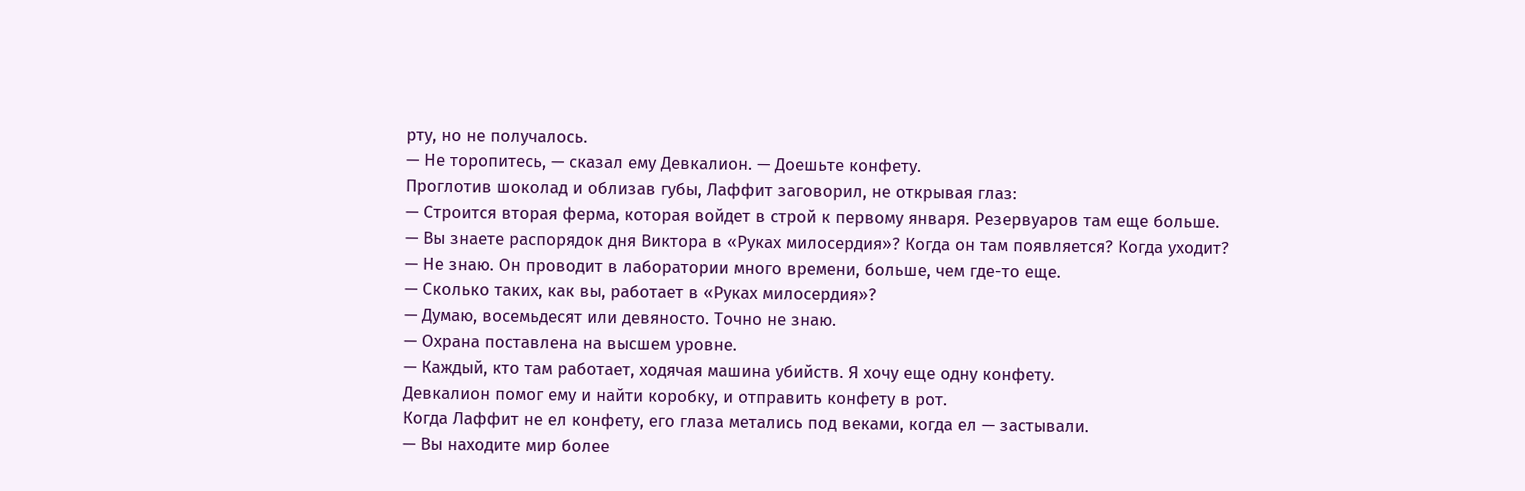рту, но не получалось.
— Не торопитесь, — сказал ему Девкалион. — Доешьте конфету.
Проглотив шоколад и облизав губы, Лаффит заговорил, не открывая глаз:
— Строится вторая ферма, которая войдет в строй к первому января. Резервуаров там еще больше.
— Вы знаете распорядок дня Виктора в «Руках милосердия»? Когда он там появляется? Когда уходит?
— Не знаю. Он проводит в лаборатории много времени, больше, чем где-то еще.
— Сколько таких, как вы, работает в «Руках милосердия»?
— Думаю, восемьдесят или девяносто. Точно не знаю.
— Охрана поставлена на высшем уровне.
— Каждый, кто там работает, ходячая машина убийств. Я хочу еще одну конфету.
Девкалион помог ему и найти коробку, и отправить конфету в рот.
Когда Лаффит не ел конфету, его глаза метались под веками, когда ел — застывали.
— Вы находите мир более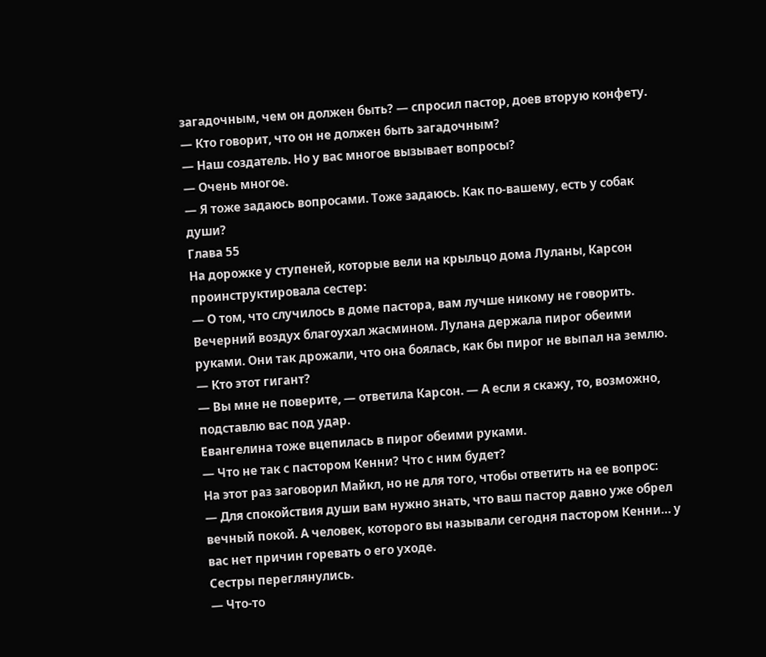загадочным, чем он должен быть? — спросил пастор, доев вторую конфету.
— Кто говорит, что он не должен быть загадочным?
— Наш создатель. Но у вас многое вызывает вопросы?
— Очень многое.
— Я тоже задаюсь вопросами. Тоже задаюсь. Как по-вашему, есть у собак души?
Глава 55
На дорожке у ступеней, которые вели на крыльцо дома Луланы, Карсон проинструктировала сестер:
— О том, что случилось в доме пастора, вам лучше никому не говорить.
Вечерний воздух благоухал жасмином. Лулана держала пирог обеими руками. Они так дрожали, что она боялась, как бы пирог не выпал на землю.
— Кто этот гигант?
— Вы мне не поверите, — ответила Карсон. — А если я скажу, то, возможно, подставлю вас под удар.
Евангелина тоже вцепилась в пирог обеими руками.
— Что не так с пастором Кенни? Что с ним будет?
На этот раз заговорил Майкл, но не для того, чтобы ответить на ее вопрос:
— Для спокойствия души вам нужно знать, что ваш пастор давно уже обрел вечный покой. А человек, которого вы называли сегодня пастором Кенни… у вас нет причин горевать о его уходе.
Сестры переглянулись.
— Что-то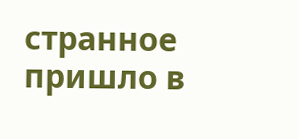странное пришло в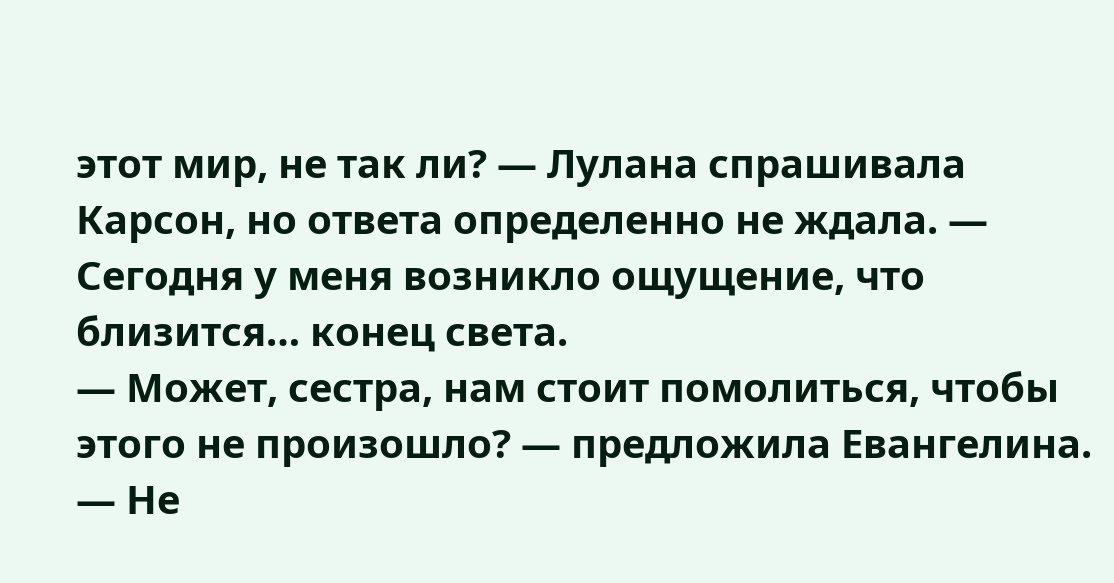этот мир, не так ли? — Лулана спрашивала Карсон, но ответа определенно не ждала. — Сегодня у меня возникло ощущение, что близится… конец света.
— Может, сестра, нам стоит помолиться, чтобы этого не произошло? — предложила Евангелина.
— Не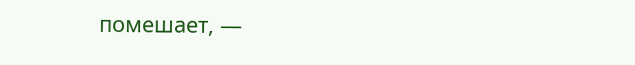помешает, —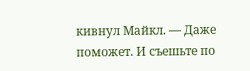кивнул Майкл. — Даже поможет. И съешьте по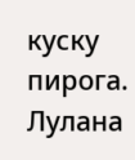куску пирога.
Лулана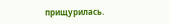прищурилась.